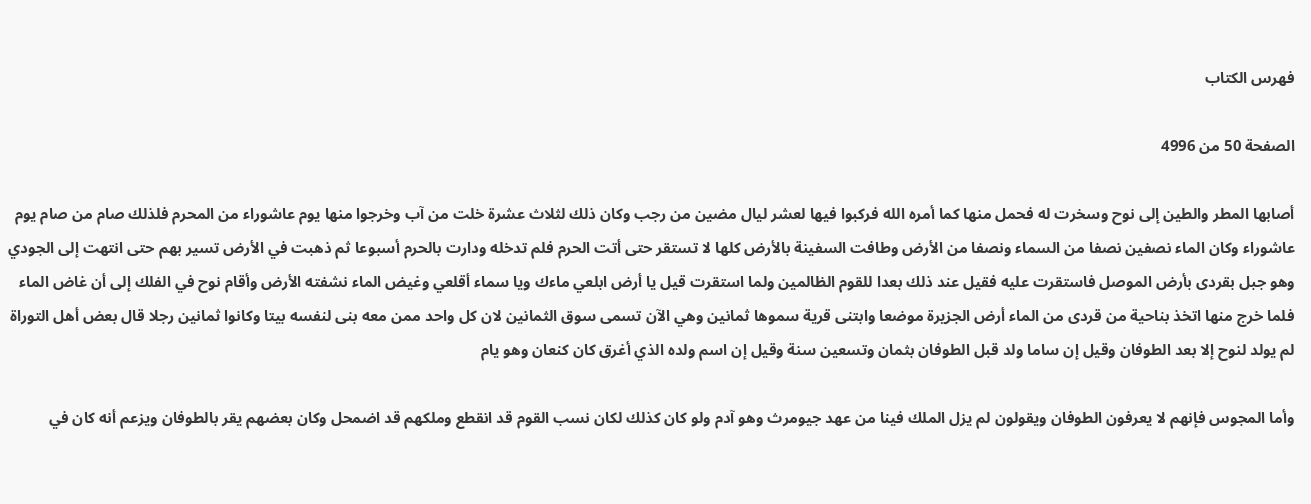فهرس الكتاب

الصفحة 50 من 4996

أصابها المطر والطين إلى نوح وسخرت له فحمل منها كما أمره الله فركبوا فيها لعشر ليال مضين من رجب وكان ذلك لثلاث عشرة خلت من آب وخرجوا منها يوم عاشوراء من المحرم فلذلك صام من صام يوم عاشوراء وكان الماء نصفين نصفا من السماء ونصفا من الأرض وطافت السفينة بالأرض كلها لا تستقر حتى أتت الحرم فلم تدخله ودارت بالحرم أسبوعا ثم ذهبت في الأرض تسير بهم حتى انتهت إلى الجودي وهو جبل بقردى بأرض الموصل فاستقرت عليه فقيل عند ذلك بعدا للقوم الظالمين ولما استقرت قيل يا أرض ابلعي ماءك ويا سماء أقلعي وغيض الماء نشفته الأرض وأقام نوح في الفلك إلى أن غاض الماء فلما خرج منها اتخذ بناحية من قردى من الماء أرض الجزيرة موضعا وابتنى قرية سموها ثمانين وهي الآن تسمى سوق الثمانين لان كل واحد ممن معه بنى لنفسه بيتا وكانوا ثمانين رجلا قال بعض أهل التوراة لم يولد لنوح إلا بعد الطوفان وقيل إن ساما ولد قبل الطوفان بثمان وتسعين سنة وقيل إن اسم ولده الذي أغرق كان كنعان وهو يام

وأما المجوس فإنهم لا يعرفون الطوفان ويقولون لم يزل الملك فينا من عهد جيومرث وهو آدم ولو كان كذلك لكان نسب القوم قد انقطع وملكهم قد اضمحل وكان بعضهم يقر بالطوفان ويزعم أنه كان في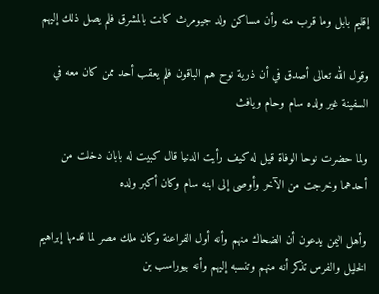إقليم بابل وما قرب منه وأن مساكن ولد جيومرث كانت بالمشرق فلم يصل ذلك إليهم

وقول الله تعالى أصدق في أن ذرية نوح هم الباقون فلم يعقب أحد ممن كان معه في السفينة غير ولده سام وحام ويافث

ولما حضرت نوحا الوفاة قيل له كيف رأيت الدنيا قال كبيت له بابان دخلت من أحدهما وخرجت من الآخر وأوصى إلى ابنه سام وكان أكبر ولده

وأهل اليمن يدعون أن الضحاك منهم وأنه أول الفراعنة وكان ملك مصر لما قدمها إبراهيم الخليل والفرس تذكر أنه منهم وتنسبه إليهم وأنه بيوراسب بن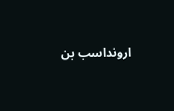ارونداسب بن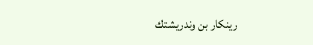رينكار بن وندريشتك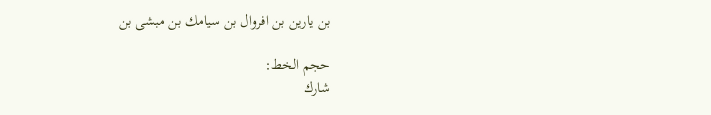بن يارين بن افروال بن سيامك بن مبشى بن

حجم الخط:
شارك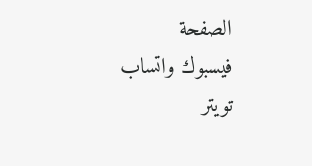الصفحة
فيسبوك واتساب تويتر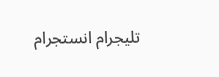تليجرام انستجرام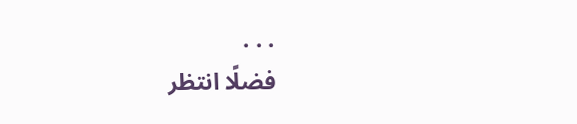. . .
فضلًا انتظر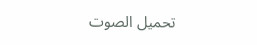تحميل الصوت